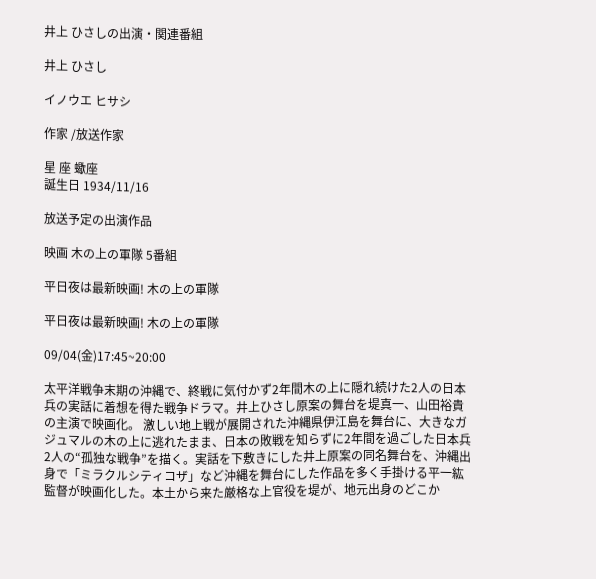井上 ひさしの出演・関連番組

井上 ひさし

イノウエ ヒサシ

作家 /放送作家

星 座 蠍座
誕生日 1934/11/16

放送予定の出演作品

映画 木の上の軍隊 5番組

平日夜は最新映画! 木の上の軍隊

平日夜は最新映画! 木の上の軍隊

09/04(金)17:45~20:00

太平洋戦争末期の沖縄で、終戦に気付かず2年間木の上に隠れ続けた2人の日本兵の実話に着想を得た戦争ドラマ。井上ひさし原案の舞台を堤真一、山田裕貴の主演で映画化。 激しい地上戦が展開された沖縄県伊江島を舞台に、大きなガジュマルの木の上に逃れたまま、日本の敗戦を知らずに2年間を過ごした日本兵2人の“孤独な戦争”を描く。実話を下敷きにした井上原案の同名舞台を、沖縄出身で「ミラクルシティコザ」など沖縄を舞台にした作品を多く手掛ける平一紘監督が映画化した。本土から来た厳格な上官役を堤が、地元出身のどこか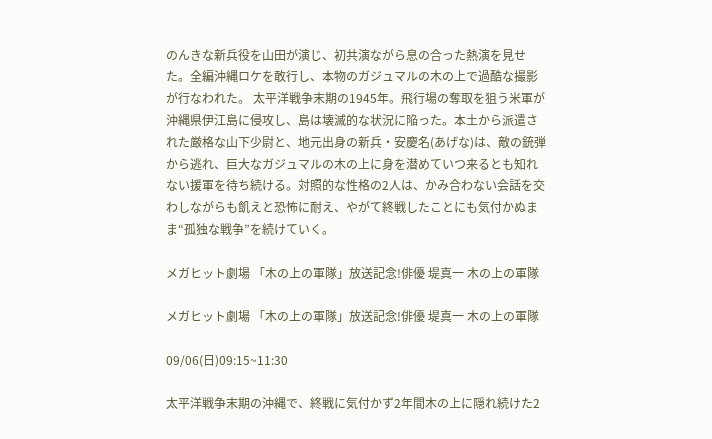のんきな新兵役を山田が演じ、初共演ながら息の合った熱演を見せた。全編沖縄ロケを敢行し、本物のガジュマルの木の上で過酷な撮影が行なわれた。 太平洋戦争末期の1945年。飛行場の奪取を狙う米軍が沖縄県伊江島に侵攻し、島は壊滅的な状況に陥った。本土から派遣された厳格な山下少尉と、地元出身の新兵・安慶名(あげな)は、敵の銃弾から逃れ、巨大なガジュマルの木の上に身を潜めていつ来るとも知れない援軍を待ち続ける。対照的な性格の2人は、かみ合わない会話を交わしながらも飢えと恐怖に耐え、やがて終戦したことにも気付かぬまま“孤独な戦争”を続けていく。

メガヒット劇場 「木の上の軍隊」放送記念!俳優 堤真一 木の上の軍隊

メガヒット劇場 「木の上の軍隊」放送記念!俳優 堤真一 木の上の軍隊

09/06(日)09:15~11:30

太平洋戦争末期の沖縄で、終戦に気付かず2年間木の上に隠れ続けた2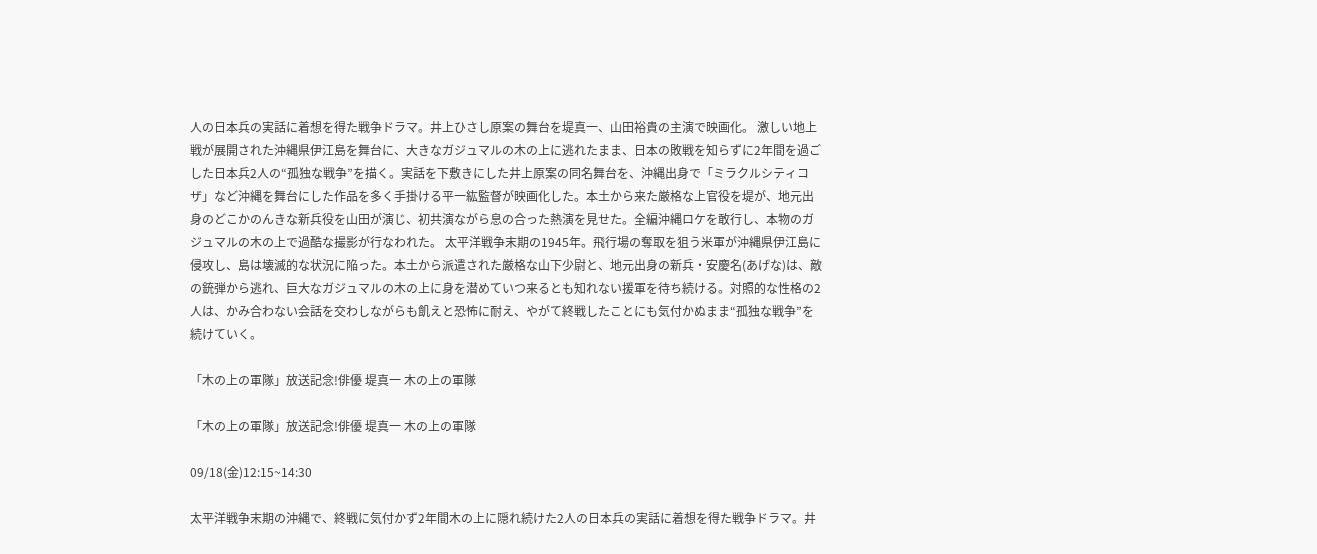人の日本兵の実話に着想を得た戦争ドラマ。井上ひさし原案の舞台を堤真一、山田裕貴の主演で映画化。 激しい地上戦が展開された沖縄県伊江島を舞台に、大きなガジュマルの木の上に逃れたまま、日本の敗戦を知らずに2年間を過ごした日本兵2人の“孤独な戦争”を描く。実話を下敷きにした井上原案の同名舞台を、沖縄出身で「ミラクルシティコザ」など沖縄を舞台にした作品を多く手掛ける平一紘監督が映画化した。本土から来た厳格な上官役を堤が、地元出身のどこかのんきな新兵役を山田が演じ、初共演ながら息の合った熱演を見せた。全編沖縄ロケを敢行し、本物のガジュマルの木の上で過酷な撮影が行なわれた。 太平洋戦争末期の1945年。飛行場の奪取を狙う米軍が沖縄県伊江島に侵攻し、島は壊滅的な状況に陥った。本土から派遣された厳格な山下少尉と、地元出身の新兵・安慶名(あげな)は、敵の銃弾から逃れ、巨大なガジュマルの木の上に身を潜めていつ来るとも知れない援軍を待ち続ける。対照的な性格の2人は、かみ合わない会話を交わしながらも飢えと恐怖に耐え、やがて終戦したことにも気付かぬまま“孤独な戦争”を続けていく。

「木の上の軍隊」放送記念!俳優 堤真一 木の上の軍隊

「木の上の軍隊」放送記念!俳優 堤真一 木の上の軍隊

09/18(金)12:15~14:30

太平洋戦争末期の沖縄で、終戦に気付かず2年間木の上に隠れ続けた2人の日本兵の実話に着想を得た戦争ドラマ。井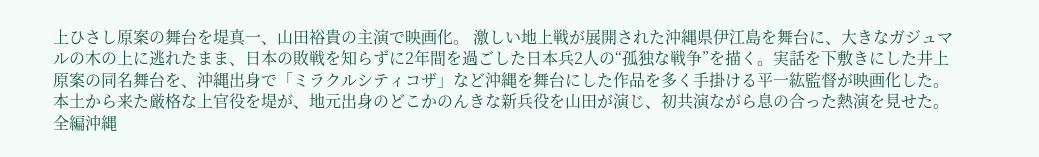上ひさし原案の舞台を堤真一、山田裕貴の主演で映画化。 激しい地上戦が展開された沖縄県伊江島を舞台に、大きなガジュマルの木の上に逃れたまま、日本の敗戦を知らずに2年間を過ごした日本兵2人の“孤独な戦争”を描く。実話を下敷きにした井上原案の同名舞台を、沖縄出身で「ミラクルシティコザ」など沖縄を舞台にした作品を多く手掛ける平一紘監督が映画化した。本土から来た厳格な上官役を堤が、地元出身のどこかのんきな新兵役を山田が演じ、初共演ながら息の合った熱演を見せた。全編沖縄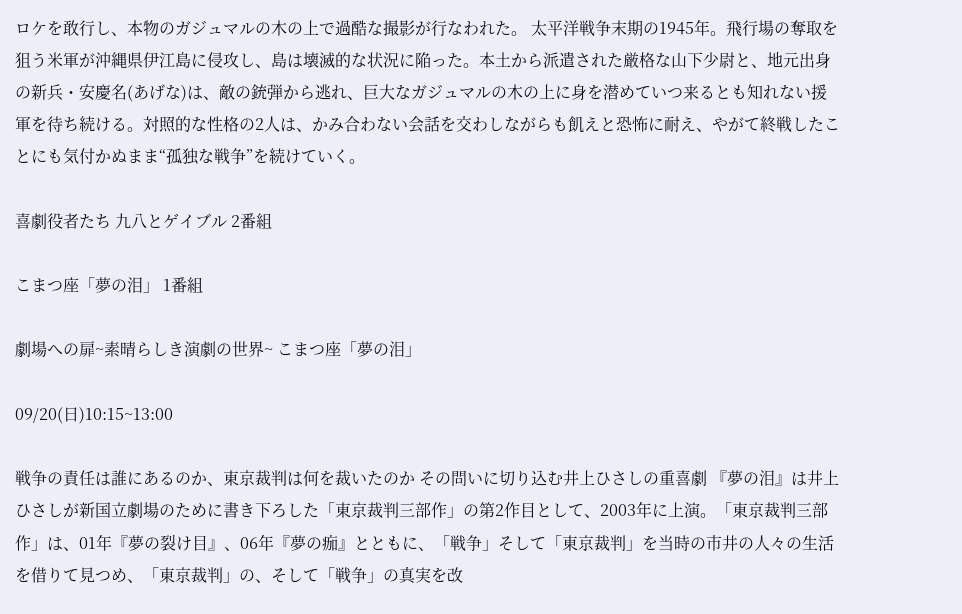ロケを敢行し、本物のガジュマルの木の上で過酷な撮影が行なわれた。 太平洋戦争末期の1945年。飛行場の奪取を狙う米軍が沖縄県伊江島に侵攻し、島は壊滅的な状況に陥った。本土から派遣された厳格な山下少尉と、地元出身の新兵・安慶名(あげな)は、敵の銃弾から逃れ、巨大なガジュマルの木の上に身を潜めていつ来るとも知れない援軍を待ち続ける。対照的な性格の2人は、かみ合わない会話を交わしながらも飢えと恐怖に耐え、やがて終戦したことにも気付かぬまま“孤独な戦争”を続けていく。

喜劇役者たち 九八とゲイブル 2番組

こまつ座「夢の泪」 1番組

劇場への扉~素晴らしき演劇の世界~ こまつ座「夢の泪」

09/20(日)10:15~13:00

戦争の責任は誰にあるのか、東京裁判は何を裁いたのか その問いに切り込む井上ひさしの重喜劇 『夢の泪』は井上ひさしが新国立劇場のために書き下ろした「東京裁判三部作」の第2作目として、2003年に上演。「東京裁判三部作」は、01年『夢の裂け目』、06年『夢の痂』とともに、「戦争」そして「東京裁判」を当時の市井の人々の生活を借りて見つめ、「東京裁判」の、そして「戦争」の真実を改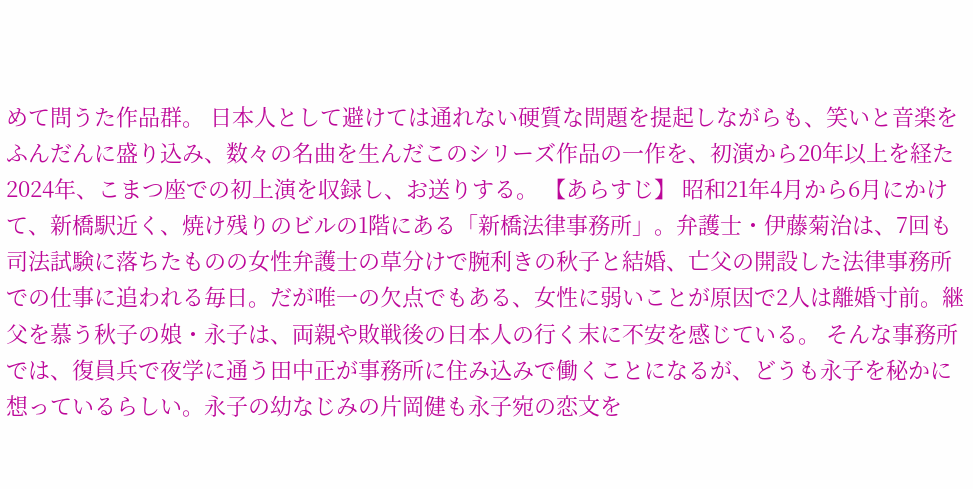めて問うた作品群。 日本人として避けては通れない硬質な問題を提起しながらも、笑いと音楽をふんだんに盛り込み、数々の名曲を生んだこのシリーズ作品の一作を、初演から20年以上を経た2024年、こまつ座での初上演を収録し、お送りする。 【あらすじ】 昭和21年4月から6月にかけて、新橋駅近く、焼け残りのビルの1階にある「新橋法律事務所」。弁護士・伊藤菊治は、7回も司法試験に落ちたものの女性弁護士の草分けで腕利きの秋子と結婚、亡父の開設した法律事務所での仕事に追われる毎日。だが唯一の欠点でもある、女性に弱いことが原因で2人は離婚寸前。継父を慕う秋子の娘・永子は、両親や敗戦後の日本人の行く末に不安を感じている。 そんな事務所では、復員兵で夜学に通う田中正が事務所に住み込みで働くことになるが、どうも永子を秘かに想っているらしい。永子の幼なじみの片岡健も永子宛の恋文を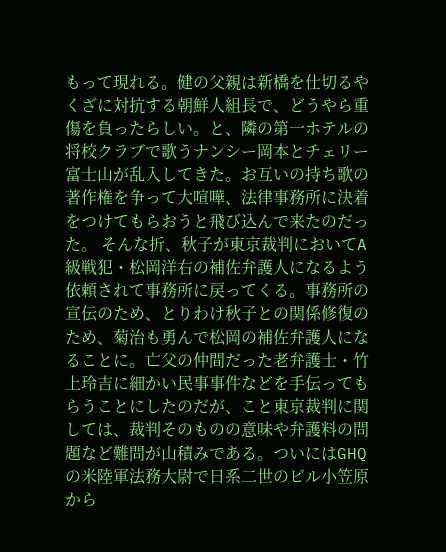もって現れる。健の父親は新橋を仕切るやくざに対抗する朝鮮人組長で、どうやら重傷を負ったらしい。と、隣の第一ホテルの将校クラブで歌うナンシー岡本とチェリー富士山が乱入してきた。お互いの持ち歌の著作権を争って大喧嘩、法律事務所に決着をつけてもらおうと飛び込んで来たのだった。 そんな折、秋子が東京裁判においてA級戦犯・松岡洋右の補佐弁護人になるよう依頼されて事務所に戻ってくる。事務所の宣伝のため、とりわけ秋子との関係修復のため、菊治も勇んで松岡の補佐弁護人になることに。亡父の仲間だった老弁護士・竹上玲吉に細かい民事事件などを手伝ってもらうことにしたのだが、こと東京裁判に関しては、裁判そのものの意味や弁護料の問題など難問が山積みである。ついにはGHQの米陸軍法務大尉で日系二世のビル小笠原から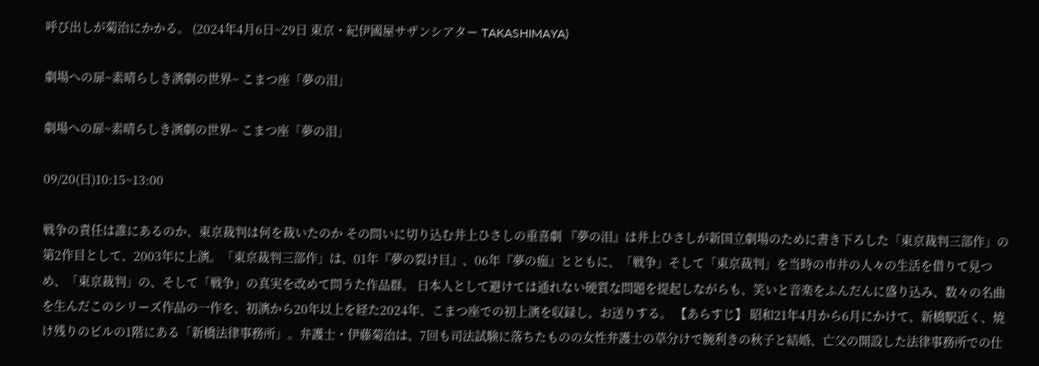呼び出しが菊治にかかる。 (2024年4月6日~29日 東京・紀伊國屋サザンシアター TAKASHIMAYA)

劇場への扉~素晴らしき演劇の世界~ こまつ座「夢の泪」

劇場への扉~素晴らしき演劇の世界~ こまつ座「夢の泪」

09/20(日)10:15~13:00

戦争の責任は誰にあるのか、東京裁判は何を裁いたのか その問いに切り込む井上ひさしの重喜劇 『夢の泪』は井上ひさしが新国立劇場のために書き下ろした「東京裁判三部作」の第2作目として、2003年に上演。「東京裁判三部作」は、01年『夢の裂け目』、06年『夢の痂』とともに、「戦争」そして「東京裁判」を当時の市井の人々の生活を借りて見つめ、「東京裁判」の、そして「戦争」の真実を改めて問うた作品群。 日本人として避けては通れない硬質な問題を提起しながらも、笑いと音楽をふんだんに盛り込み、数々の名曲を生んだこのシリーズ作品の一作を、初演から20年以上を経た2024年、こまつ座での初上演を収録し、お送りする。 【あらすじ】 昭和21年4月から6月にかけて、新橋駅近く、焼け残りのビルの1階にある「新橋法律事務所」。弁護士・伊藤菊治は、7回も司法試験に落ちたものの女性弁護士の草分けで腕利きの秋子と結婚、亡父の開設した法律事務所での仕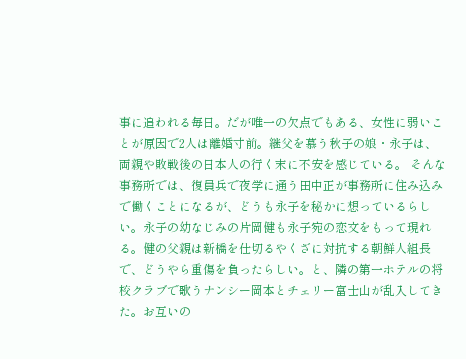事に追われる毎日。だが唯一の欠点でもある、女性に弱いことが原因で2人は離婚寸前。継父を慕う秋子の娘・永子は、両親や敗戦後の日本人の行く末に不安を感じている。 そんな事務所では、復員兵で夜学に通う田中正が事務所に住み込みで働くことになるが、どうも永子を秘かに想っているらしい。永子の幼なじみの片岡健も永子宛の恋文をもって現れる。健の父親は新橋を仕切るやくざに対抗する朝鮮人組長で、どうやら重傷を負ったらしい。と、隣の第一ホテルの将校クラブで歌うナンシー岡本とチェリー富士山が乱入してきた。お互いの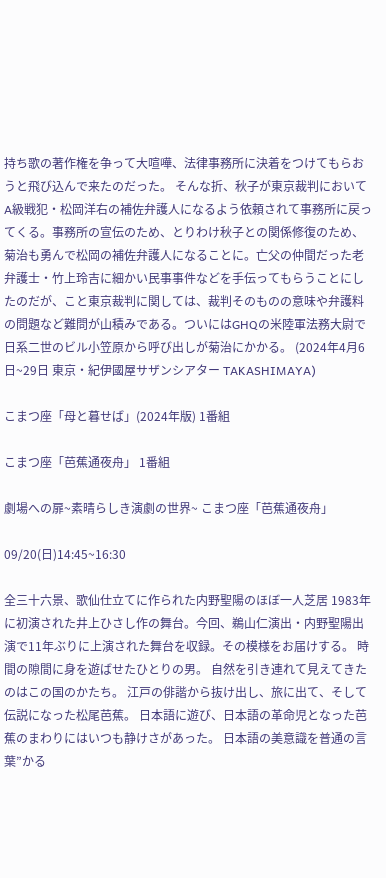持ち歌の著作権を争って大喧嘩、法律事務所に決着をつけてもらおうと飛び込んで来たのだった。 そんな折、秋子が東京裁判においてA級戦犯・松岡洋右の補佐弁護人になるよう依頼されて事務所に戻ってくる。事務所の宣伝のため、とりわけ秋子との関係修復のため、菊治も勇んで松岡の補佐弁護人になることに。亡父の仲間だった老弁護士・竹上玲吉に細かい民事事件などを手伝ってもらうことにしたのだが、こと東京裁判に関しては、裁判そのものの意味や弁護料の問題など難問が山積みである。ついにはGHQの米陸軍法務大尉で日系二世のビル小笠原から呼び出しが菊治にかかる。 (2024年4月6日~29日 東京・紀伊國屋サザンシアター TAKASHIMAYA)

こまつ座「母と暮せば」(2024年版) 1番組

こまつ座「芭蕉通夜舟」 1番組

劇場への扉~素晴らしき演劇の世界~ こまつ座「芭蕉通夜舟」

09/20(日)14:45~16:30

全三十六景、歌仙仕立てに作られた内野聖陽のほぼ一人芝居 1983年に初演された井上ひさし作の舞台。今回、鵜山仁演出・内野聖陽出演で11年ぶりに上演された舞台を収録。その模様をお届けする。 時間の隙間に身を遊ばせたひとりの男。 自然を引き連れて見えてきたのはこの国のかたち。 江戸の俳諧から抜け出し、旅に出て、そして伝説になった松尾芭蕉。 日本語に遊び、日本語の革命児となった芭蕉のまわりにはいつも静けさがあった。 日本語の美意識を普通の言葉”かる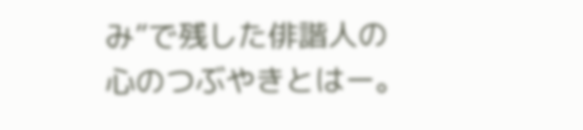み”で残した俳諧人の心のつぶやきとはー。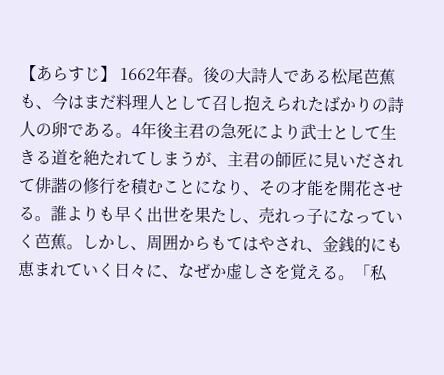【あらすじ】 1662年春。後の大詩人である松尾芭蕉も、今はまだ料理人として召し抱えられたばかりの詩人の卵である。4年後主君の急死により武士として生きる道を絶たれてしまうが、主君の師匠に見いだされて俳諧の修行を積むことになり、その才能を開花させる。誰よりも早く出世を果たし、売れっ子になっていく芭蕉。しかし、周囲からもてはやされ、金銭的にも恵まれていく日々に、なぜか虚しさを覚える。「私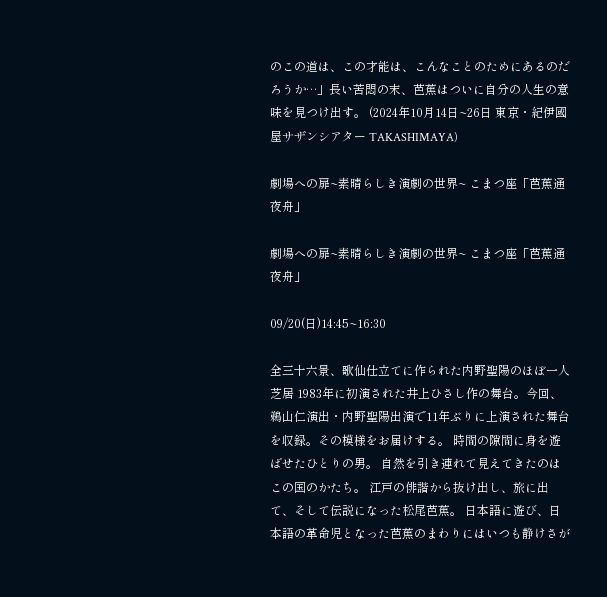のこの道は、この才能は、こんなことのためにあるのだろうか…」長い苦悶の末、芭蕉はついに自分の人生の意味を見つけ出す。 (2024年10月14日~26日 東京・紀伊國屋サザンシアター TAKASHIMAYA)

劇場への扉~素晴らしき演劇の世界~ こまつ座「芭蕉通夜舟」

劇場への扉~素晴らしき演劇の世界~ こまつ座「芭蕉通夜舟」

09/20(日)14:45~16:30

全三十六景、歌仙仕立てに作られた内野聖陽のほぼ一人芝居 1983年に初演された井上ひさし作の舞台。今回、鵜山仁演出・内野聖陽出演で11年ぶりに上演された舞台を収録。その模様をお届けする。 時間の隙間に身を遊ばせたひとりの男。 自然を引き連れて見えてきたのはこの国のかたち。 江戸の俳諧から抜け出し、旅に出て、そして伝説になった松尾芭蕉。 日本語に遊び、日本語の革命児となった芭蕉のまわりにはいつも静けさが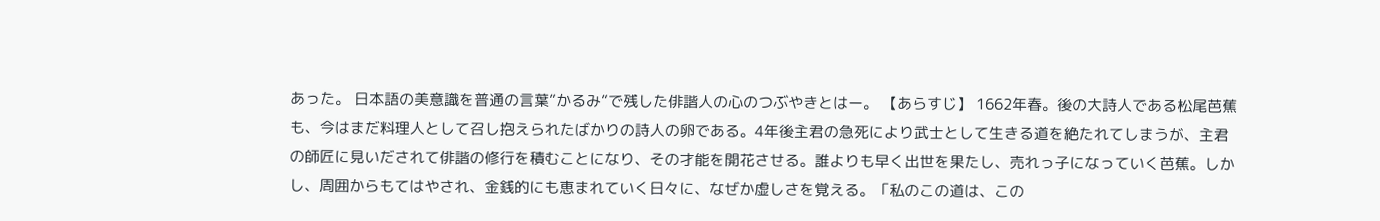あった。 日本語の美意識を普通の言葉”かるみ”で残した俳諧人の心のつぶやきとはー。 【あらすじ】 1662年春。後の大詩人である松尾芭蕉も、今はまだ料理人として召し抱えられたばかりの詩人の卵である。4年後主君の急死により武士として生きる道を絶たれてしまうが、主君の師匠に見いだされて俳諧の修行を積むことになり、その才能を開花させる。誰よりも早く出世を果たし、売れっ子になっていく芭蕉。しかし、周囲からもてはやされ、金銭的にも恵まれていく日々に、なぜか虚しさを覚える。「私のこの道は、この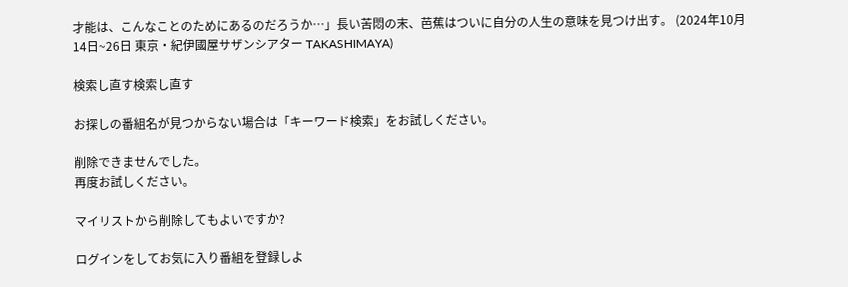才能は、こんなことのためにあるのだろうか…」長い苦悶の末、芭蕉はついに自分の人生の意味を見つけ出す。 (2024年10月14日~26日 東京・紀伊國屋サザンシアター TAKASHIMAYA)

検索し直す検索し直す

お探しの番組名が見つからない場合は「キーワード検索」をお試しください。

削除できませんでした。
再度お試しください。

マイリストから削除してもよいですか?

ログインをしてお気に入り番組を登録しよ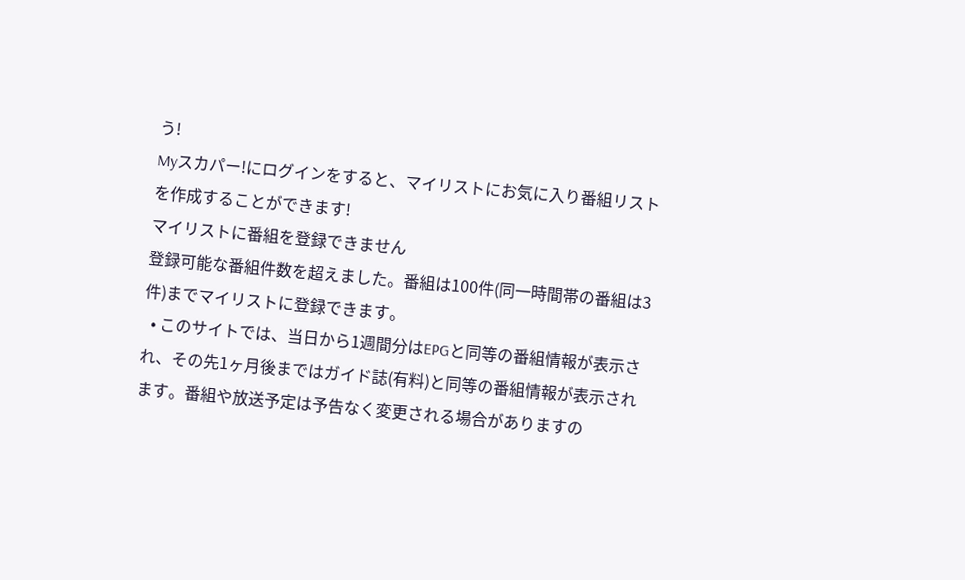う!
Myスカパー!にログインをすると、マイリストにお気に入り番組リストを作成することができます!
マイリストに番組を登録できません
登録可能な番組件数を超えました。番組は100件(同一時間帯の番組は3件)までマイリストに登録できます。
  • このサイトでは、当日から1週間分はEPGと同等の番組情報が表示され、その先1ヶ月後まではガイド誌(有料)と同等の番組情報が表示されます。番組や放送予定は予告なく変更される場合がありますの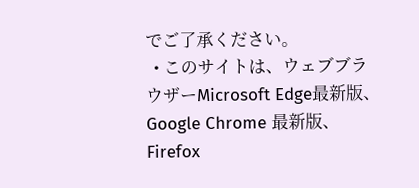でご了承ください。
  • このサイトは、ウェブブラウザーMicrosoft Edge最新版、Google Chrome 最新版、Firefox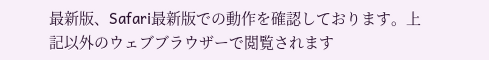最新版、Safari最新版での動作を確認しております。上記以外のウェブブラウザーで閲覧されます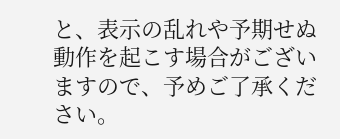と、表示の乱れや予期せぬ動作を起こす場合がございますので、予めご了承ください。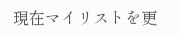現在マイリストを更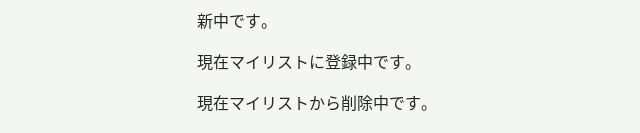新中です。

現在マイリストに登録中です。

現在マイリストから削除中です。